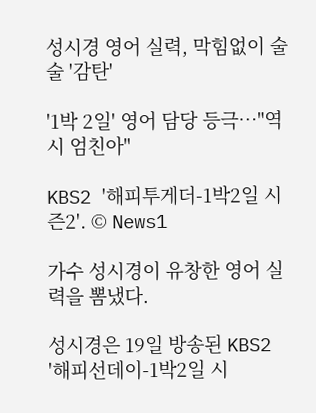성시경 영어 실력, 막힘없이 술술 '감탄'

'1박 2일' 영어 담당 등극…"역시 엄친아"

KBS2 '해피투게더-1박2일 시즌2'. © News1

가수 성시경이 유창한 영어 실력을 뽐냈다.

성시경은 19일 방송된 KBS2 '해피선데이-1박2일 시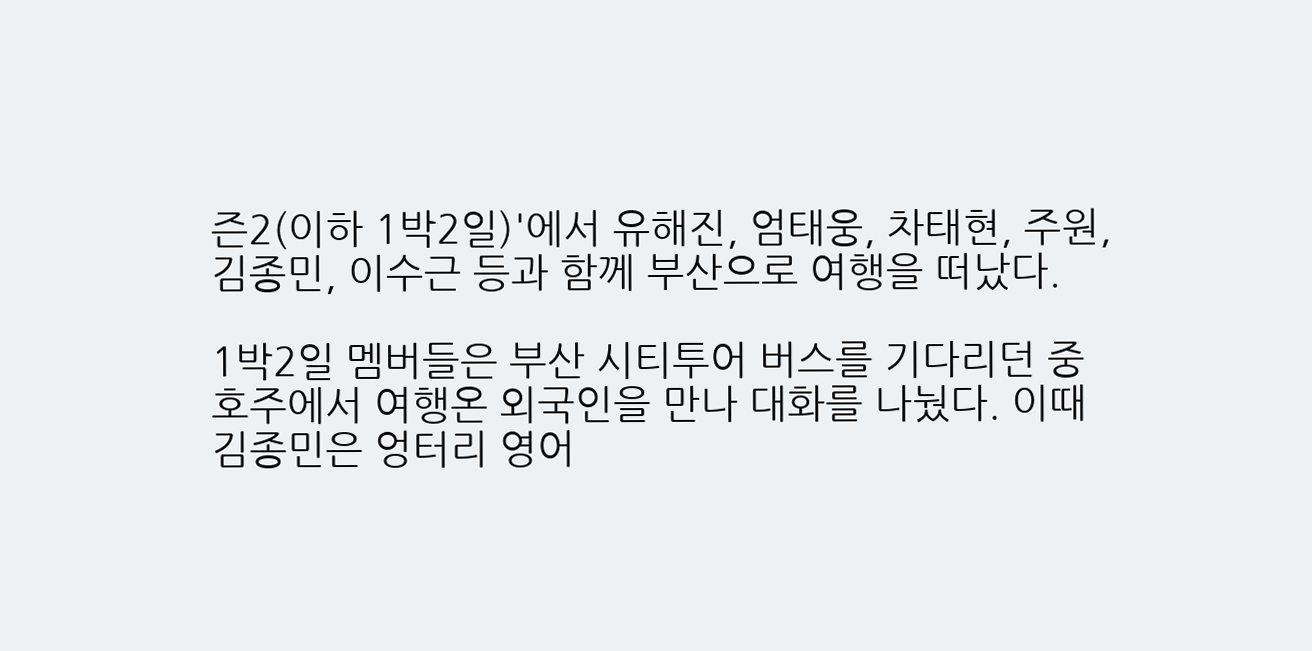즌2(이하 1박2일)'에서 유해진, 엄태웅, 차태현, 주원, 김종민, 이수근 등과 함께 부산으로 여행을 떠났다.

1박2일 멤버들은 부산 시티투어 버스를 기다리던 중 호주에서 여행온 외국인을 만나 대화를 나눴다. 이때 김종민은 엉터리 영어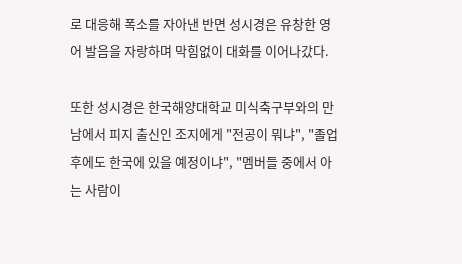로 대응해 폭소를 자아낸 반면 성시경은 유창한 영어 발음을 자랑하며 막힘없이 대화를 이어나갔다.

또한 성시경은 한국해양대학교 미식축구부와의 만남에서 피지 출신인 조지에게 "전공이 뭐냐", "졸업 후에도 한국에 있을 예정이냐", "멤버들 중에서 아는 사람이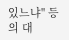있느냐" 등의 대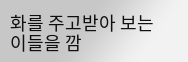화를 주고받아 보는 이들을 깜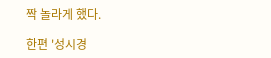짝 놀라게 했다.

한편 '성시경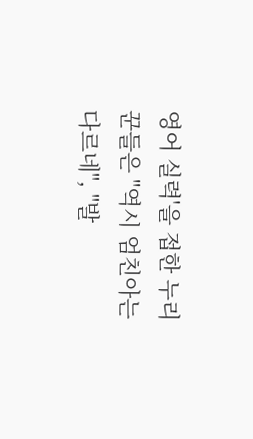영어 실력'을 접한 누리꾼들은 "역시 엄친아는 다르네", "발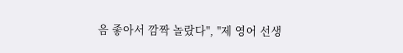음 좋아서 깜짝 놀랐다", "제 영어 선생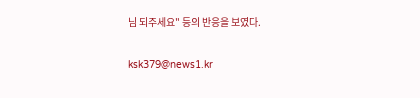님 되주세요" 등의 반응을 보였다.

ksk379@news1.kr